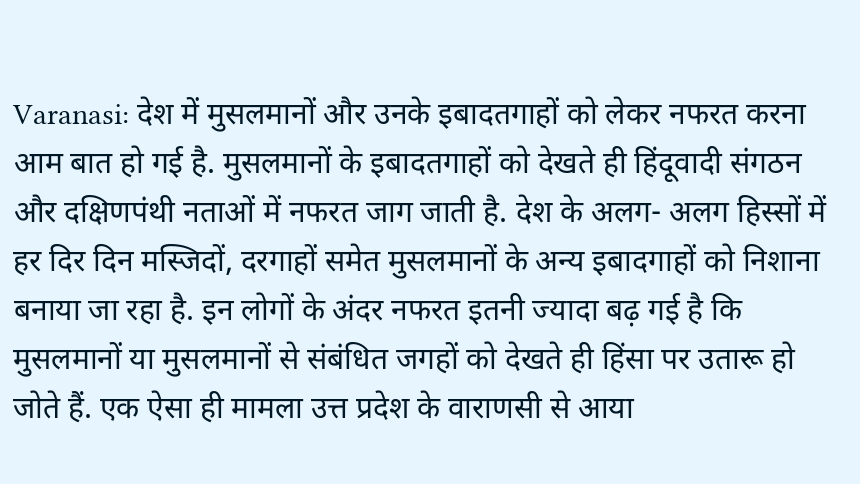Varanasi: देश में मुसलमानों और उनके इबादतगाहों को लेकर नफरत करना आम बात हो गई है. मुसलमानों के इबादतगाहों को देखते ही हिंदूवादी संगठन और दक्षिणपंथी नताओं में नफरत जाग जाती है. देश के अलग- अलग हिस्सों में हर दिर दिन मस्जिदों, दरगाहों समेत मुसलमानों के अन्य इबादगाहों को निशाना बनाया जा रहा है. इन लोगों के अंदर नफरत इतनी ज्यादा बढ़ गई है कि मुसलमानों या मुसलमानों से संबंधित जगहों को देखते ही हिंसा पर उतारू हो जोते हैं. एक ऐसा ही मामला उत्त प्रदेश के वाराणसी से आया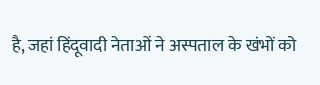है, जहां हिंदूवादी नेताओं ने अस्पताल के खंभों को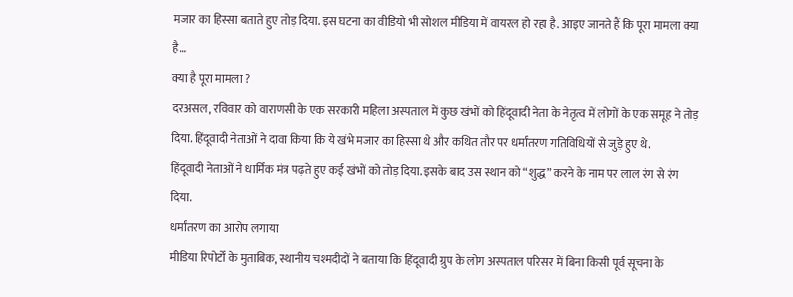मजार का हिस्सा बताते हुए तोड़ दिया. इस घटना का वीडियो भी सोशल मीडिया में वायरल हो रहा है. आइए जानते हैं कि पूरा मामला क्या है…
क्या है पूरा मामला ?
दरअसल, रविवार को वाराणसी के एक सरकारी महिला अस्पताल में कुछ खंभों को हिंदूवादी नेता के नेतृत्व में लोगों के एक समूह ने तोड़ दिया. हिंदूवादी नेताओं ने दावा किया कि ये खंभे मजार का हिस्सा थे और कथित तौर पर धर्मांतरण गतिविधियों से जुड़े हुए थे.
हिंदूवादी नेताओं ने धार्मिक मंत्र पढ़ते हुए कई खंभों को तोड़ दिया. इसके बाद उस स्थान को “शुद्ध” करने के नाम पर लाल रंग से रंग दिया.
धर्मांतरण का आरोप लगाया
मीडिया रिपोर्टों के मुताबिक, स्थानीय चश्मदीदों ने बताया कि हिंदूवादी ग्रुप के लोग अस्पताल परिसर में बिना किसी पूर्व सूचना के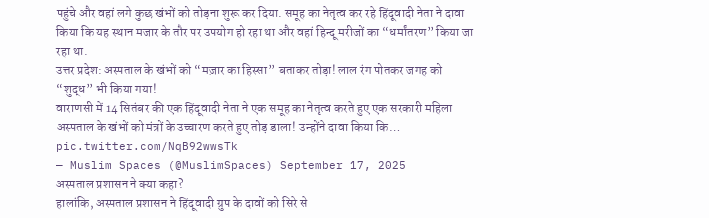पहुंचे और वहां लगे कुछ खंभों को तोड़ना शुरू कर दिया. समूह का नेतृत्व कर रहे हिंदूवादी नेता ने दावा किया कि यह स्थान मजार के तौर पर उपयोग हो रहा था और वहां हिन्दू मरीजों का “धर्मांतरण” किया जा रहा था.
उत्तर प्रदेश: अस्पताल के खंभों को “मज़ार का हिस्सा” बताकर तोड़ा! लाल रंग पोतकर जगह को “शुद्ध” भी किया गया!
वाराणसी में 14 सितंबर की एक हिंदूवादी नेता ने एक समूह का नेतृत्व करते हुए एक सरकारी महिला अस्पताल के खंभों को मंत्रों के उच्चारण करते हुए तोड़ डाला! उन्होंने दावा किया कि… pic.twitter.com/NqB92wwsTk
— Muslim Spaces (@MuslimSpaces) September 17, 2025
अस्पताल प्रशासन ने क्या कहा?
हालांकि, अस्पताल प्रशासन ने हिंदूवादी ग्रुप के दावों को सिरे से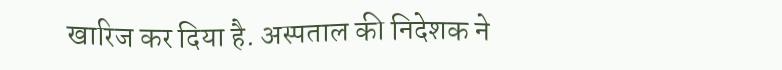खारिज कर दिया है. अस्पताल की निदेशक ने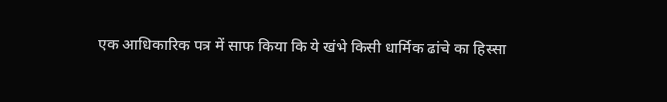एक आधिकारिक पत्र में साफ किया कि ये खंभे किसी धार्मिक ढांचे का हिस्सा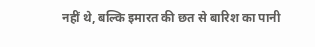नहीं थे, बल्कि इमारत की छत से बारिश का पानी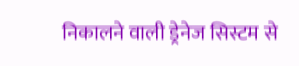निकालने वाली ड्रेनेज सिस्टम से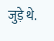जुड़े थे.